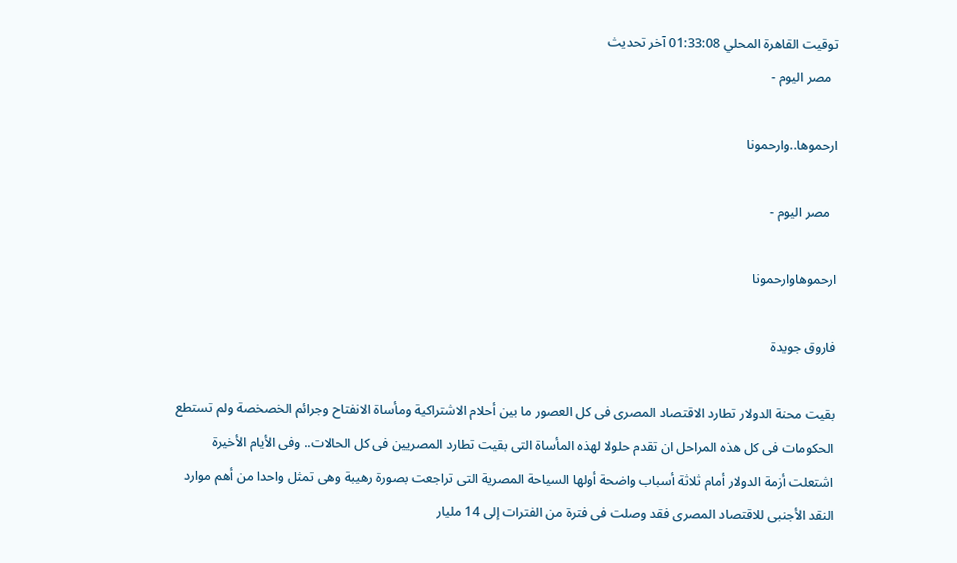توقيت القاهرة المحلي 01:33:08 آخر تحديث
  مصر اليوم -

ارحموها..وارحمونا

  مصر اليوم -

ارحموهاوارحمونا

فاروق جويدة

بقيت محنة الدولار تطارد الاقتصاد المصرى فى كل العصور ما بين أحلام الاشتراكية ومأساة الانفتاح وجرائم الخصخصة ولم تستطع الحكومات فى كل هذه المراحل ان تقدم حلولا لهذه المأساة التى بقيت تطارد المصريين فى كل الحالات.. وفى الأيام الأخيرة اشتعلت أزمة الدولار أمام ثلاثة أسباب واضحة أولها السياحة المصرية التى تراجعت بصورة رهيبة وهى تمثل واحدا من أهم موارد النقد الأجنبى للاقتصاد المصرى فقد وصلت فى فترة من الفترات إلى 14 مليار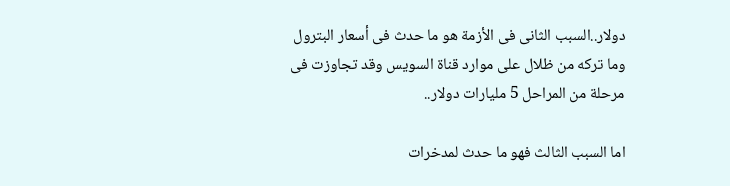دولار..السبب الثانى فى الأزمة هو ما حدث فى أسعار البترول وما تركه من ظلال على موارد قناة السويس وقد تجاوزت فى مرحلة من المراحل 5 مليارات دولار..

اما السبب الثالث فهو ما حدث لمدخرات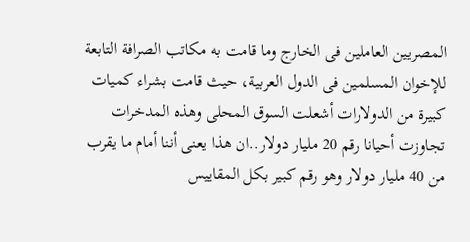المصريين العاملين فى الخارج وما قامت به مكاتب الصرافة التابعة للإخوان المسلمين فى الدول العربية، حيث قامت بشراء كميات كبيرة من الدولارات أشعلت السوق المحلى وهذه المدخرات تجاوزت أحيانا رقم 20 مليار دولار..ان هذا يعنى أننا أمام ما يقرب من 40 مليار دولار وهو رقم كبير بكل المقاييس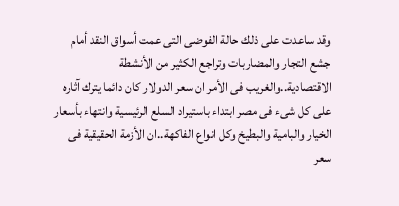وقد ساعدت على ذلك حالة الفوضى التى عمت أسواق النقد أمام جشع التجار والمضاربات وتراجع الكثير من الأنشطة الاقتصادية..والغريب فى الأمر ان سعر الدولار كان دائما يترك آثاره على كل شىء فى مصر ابتداء باستيراد السلع الرئيسية وانتهاء بأسعار الخيار والبامية والبطيخ وكل انواع الفاكهة..ان الأزمة الحقيقية فى سعر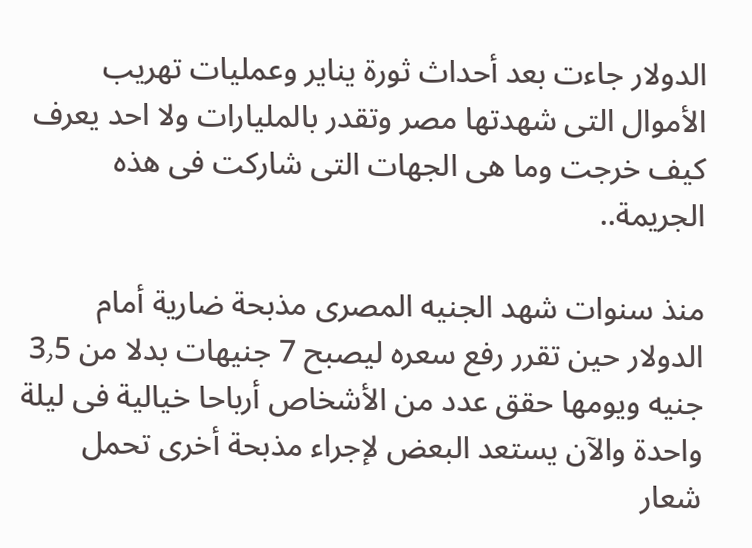الدولار جاءت بعد أحداث ثورة يناير وعمليات تهريب الأموال التى شهدتها مصر وتقدر بالمليارات ولا احد يعرف كيف خرجت وما هى الجهات التى شاركت فى هذه الجريمة..

منذ سنوات شهد الجنيه المصرى مذبحة ضارية أمام الدولار حين تقرر رفع سعره ليصبح 7 جنيهات بدلا من 3٫5 جنيه ويومها حقق عدد من الأشخاص أرباحا خيالية فى ليلة واحدة والآن يستعد البعض لإجراء مذبحة أخرى تحمل شعار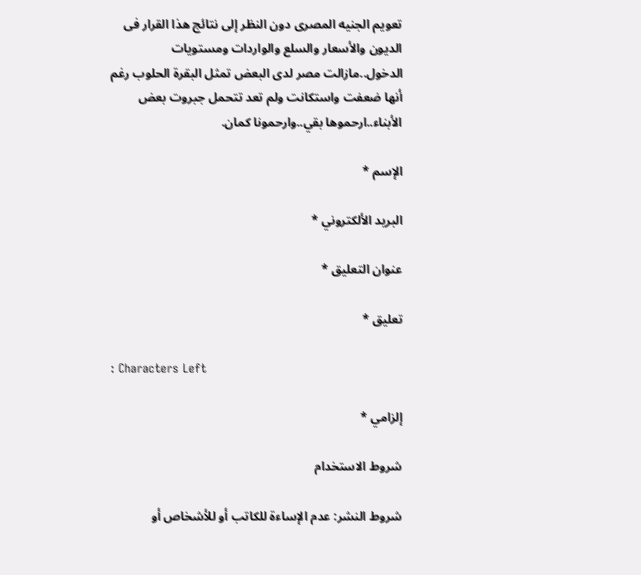تعويم الجنيه المصرى دون النظر إلى نتائج هذا القرار فى الديون والأسعار والسلع والواردات ومستويات الدخول..مازالت مصر لدى البعض تمثل البقرة الحلوب رغم أنها ضعفت واستكانت ولم تعد تتحمل جبروت بعض الأبناء..ارحموها بقي..وارحمونا كمان.

الإسم *

البريد الألكتروني *

عنوان التعليق *

تعليق *

: Characters Left

إلزامي *

شروط الاستخدام

شروط النشر: عدم الإساءة للكاتب أو للأشخاص أو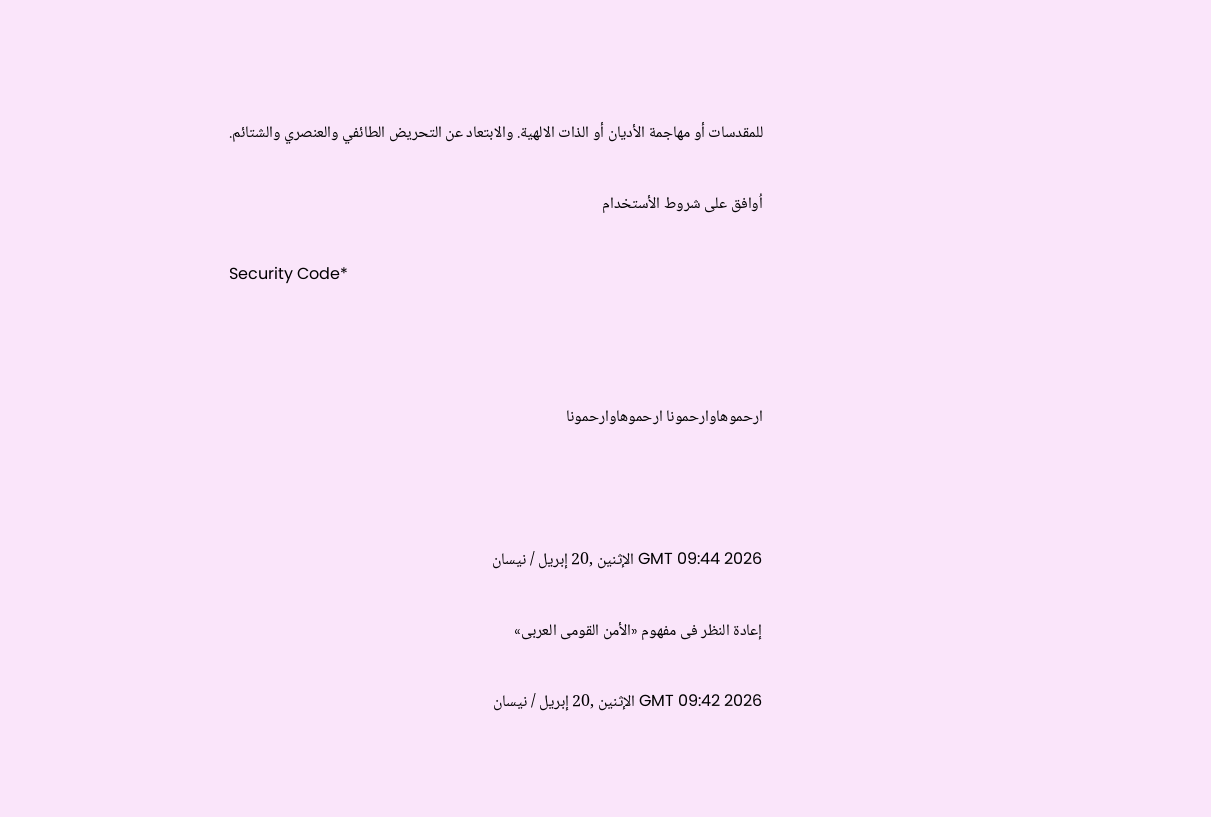للمقدسات أو مهاجمة الأديان أو الذات الالهية. والابتعاد عن التحريض الطائفي والعنصري والشتائم.

اُوافق على شروط الأستخدام

Security Code*



ارحموهاوارحمونا ارحموهاوارحمونا



GMT 09:44 2026 الإثنين ,20 إبريل / نيسان

إعادة النظر فى مفهوم «الأمن القومى العربى»

GMT 09:42 2026 الإثنين ,20 إبريل / نيسان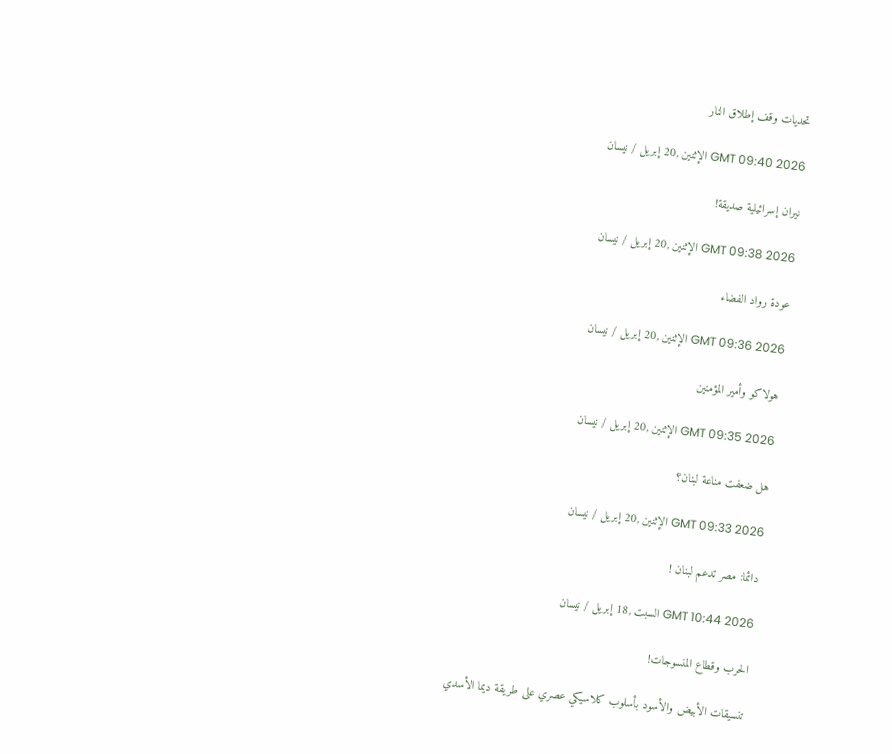تحديات وقف إطلاق النار

GMT 09:40 2026 الإثنين ,20 إبريل / نيسان

نيران إسرائيلية صديقة!

GMT 09:38 2026 الإثنين ,20 إبريل / نيسان

عودة رواد الفضاء

GMT 09:36 2026 الإثنين ,20 إبريل / نيسان

هولاكو وأمير المؤمنين

GMT 09:35 2026 الإثنين ,20 إبريل / نيسان

هل ضعفت مناعة لبنان؟

GMT 09:33 2026 الإثنين ,20 إبريل / نيسان

دائما: مصر تدعم لبنان !

GMT 10:44 2026 السبت ,18 إبريل / نيسان

الحرب وقطاع المنسوجات!

تنسيقات الأبيض والأسود بأسلوب كلاسيكي عصري على طريقة ديما الأسدي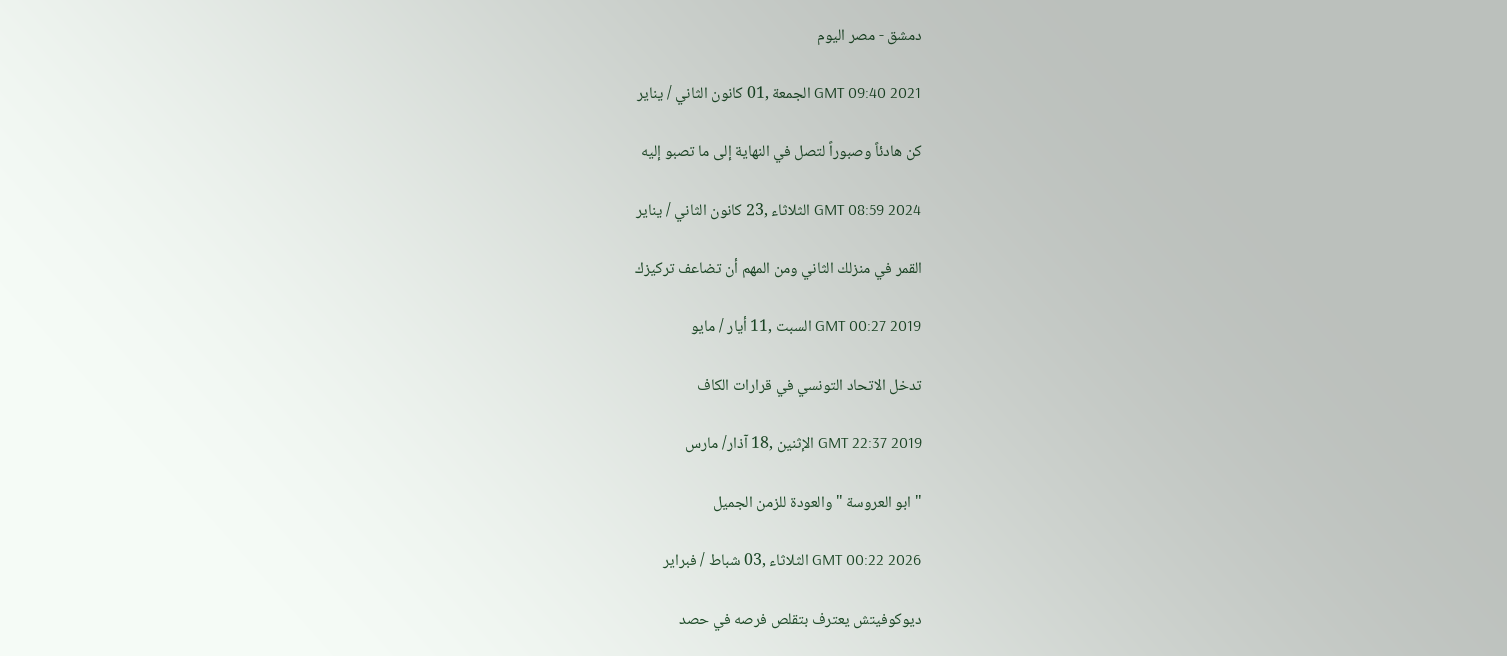دمشق - مصر اليوم

GMT 09:40 2021 الجمعة ,01 كانون الثاني / يناير

كن هادئاً وصبوراً لتصل في النهاية إلى ما تصبو إليه

GMT 08:59 2024 الثلاثاء ,23 كانون الثاني / يناير

القمر في منزلك الثاني ومن المهم أن تضاعف تركيزك

GMT 00:27 2019 السبت ,11 أيار / مايو

تدخل الاتحاد التونسي في قرارات الكاف

GMT 22:37 2019 الإثنين ,18 آذار/ مارس

" ابو العروسة " والعودة للزمن الجميل

GMT 00:22 2026 الثلاثاء ,03 شباط / فبراير

ديوكوفيتش يعترف بتقلص فرصه في حصد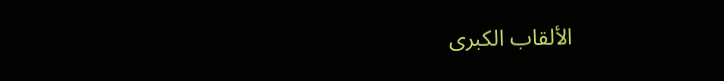الألقاب الكبرى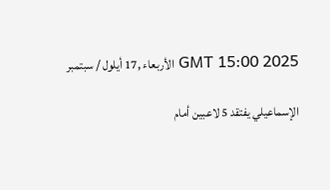GMT 15:00 2025 الأربعاء ,17 أيلول / سبتمبر

الإسماعيلي يفتقد 5 لاعبين أمام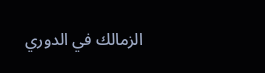الزمالك في الدوري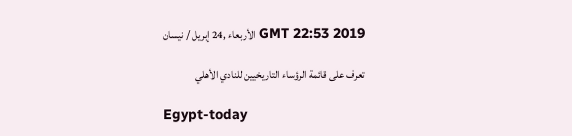GMT 22:53 2019 الأربعاء ,24 إبريل / نيسان

تعرف على قائمة الرؤساء التاريخيين للنادي الأهلي

Egypt-today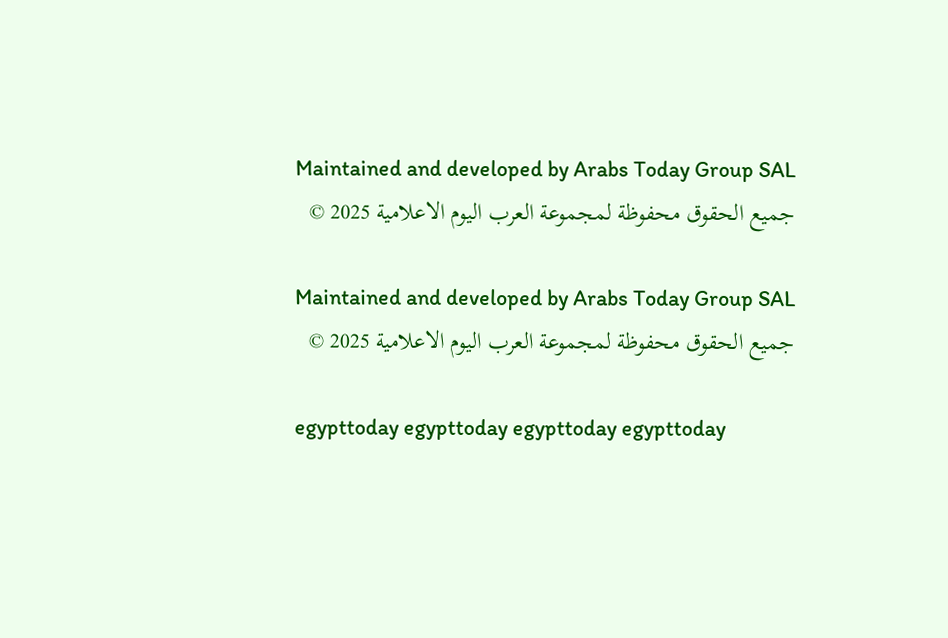Maintained and developed by Arabs Today Group SAL
جميع الحقوق محفوظة لمجموعة العرب اليوم الاعلامية 2025 ©

Maintained and developed by Arabs Today Group SAL
جميع الحقوق محفوظة لمجموعة العرب اليوم الاعلامية 2025 ©

egypttoday egypttoday egypttoday egypttoday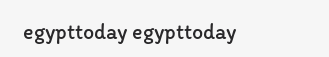egypttoday egypttoday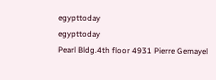egypttoday
egypttoday
Pearl Bldg.4th floor 4931 Pierre Gemayel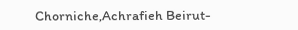Chorniche,Achrafieh Beirut-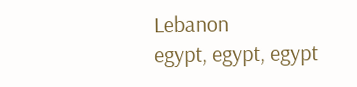Lebanon
egypt, egypt, egypt